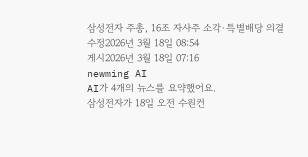삼성전자 주총, 16조 자사주 소각·특별배당 의결
수정2026년 3월 18일 08:54
게시2026년 3월 18일 07:16
newming AI
AI가 4개의 뉴스를 요약했어요.
삼성전자가 18일 오전 수원컨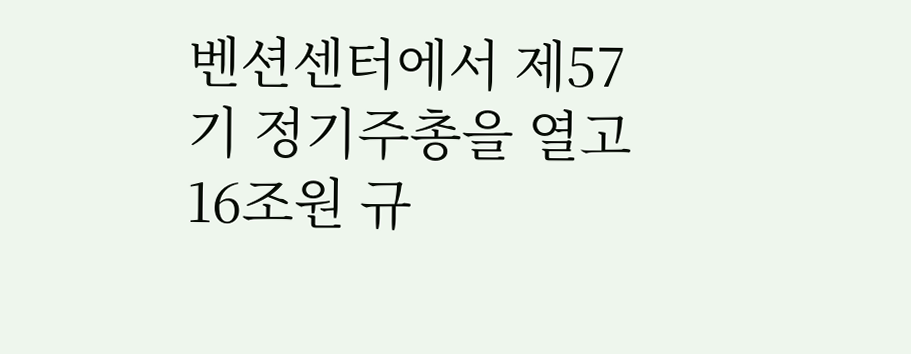벤션센터에서 제57기 정기주총을 열고 16조원 규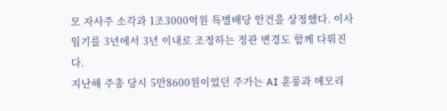모 자사주 소각과 1조3000억원 특별배당 안건을 상정했다. 이사 임기를 3년에서 3년 이내로 조정하는 정관 변경도 함께 다뤄진다.
지난해 주총 당시 5만8600원이었던 주가는 AI 훈풍과 메모리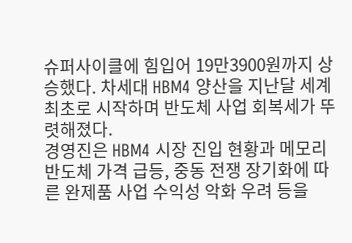슈퍼사이클에 힘입어 19만3900원까지 상승했다. 차세대 HBM4 양산을 지난달 세계 최초로 시작하며 반도체 사업 회복세가 뚜렷해졌다.
경영진은 HBM4 시장 진입 현황과 메모리 반도체 가격 급등, 중동 전쟁 장기화에 따른 완제품 사업 수익성 악화 우려 등을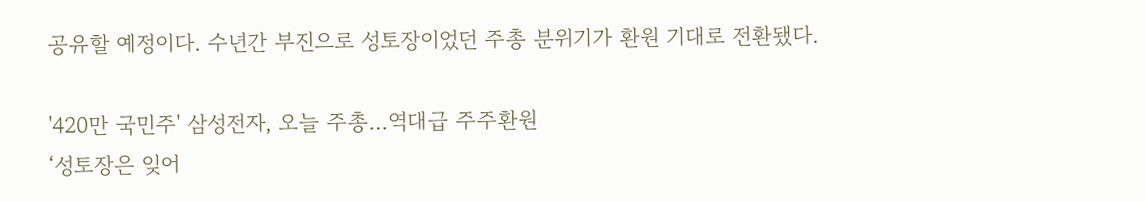공유할 예정이다. 수년간 부진으로 성토장이었던 주총 분위기가 환원 기대로 전환됐다.

'420만 국민주' 삼성전자, 오늘 주총…역대급 주주환원
‘성토장은 잊어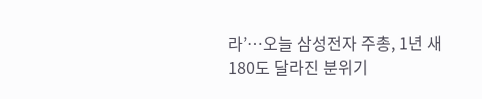라’…오늘 삼성전자 주총, 1년 새 180도 달라진 분위기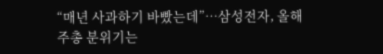“매년 사과하기 바빴는데”…삼성전자, 올해 주총 분위기는